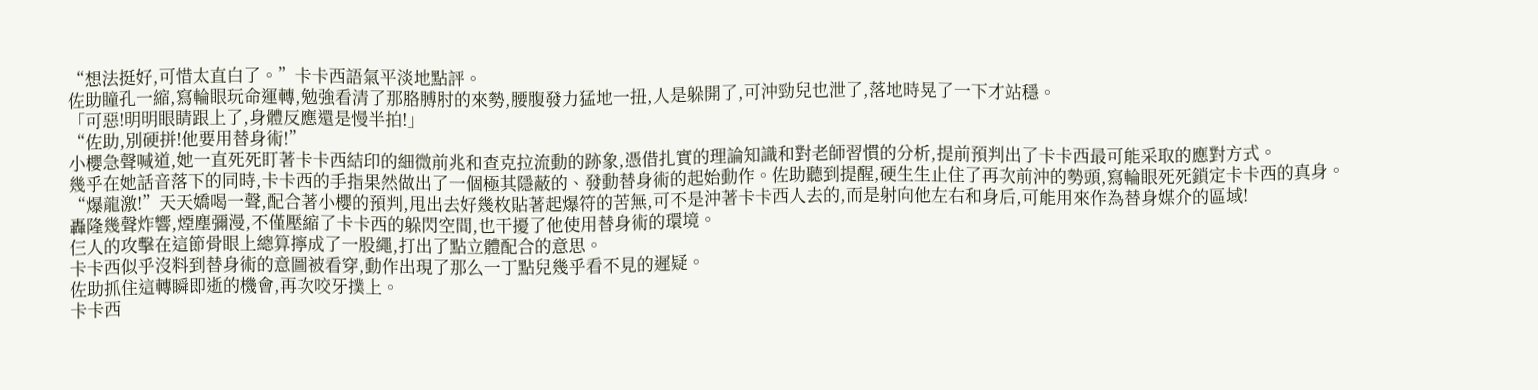“想法挺好,可惜太直白了。”卡卡西語氣平淡地點評。
佐助瞳孔一縮,寫輪眼玩命運轉,勉強看清了那胳膊肘的來勢,腰腹發力猛地一扭,人是躲開了,可沖勁兒也泄了,落地時晃了一下才站穩。
「可惡!明明眼睛跟上了,身體反應還是慢半拍!」
“佐助,別硬拼!他要用替身術!”
小櫻急聲喊道,她一直死死盯著卡卡西結印的細微前兆和查克拉流動的跡象,憑借扎實的理論知識和對老師習慣的分析,提前預判出了卡卡西最可能采取的應對方式。
幾乎在她話音落下的同時,卡卡西的手指果然做出了一個極其隱蔽的、發動替身術的起始動作。佐助聽到提醒,硬生生止住了再次前沖的勢頭,寫輪眼死死鎖定卡卡西的真身。
“爆龍激!”天天嬌喝一聲,配合著小櫻的預判,甩出去好幾枚貼著起爆符的苦無,可不是沖著卡卡西人去的,而是射向他左右和身后,可能用來作為替身媒介的區域!
轟隆幾聲炸響,煙塵彌漫,不僅壓縮了卡卡西的躲閃空間,也干擾了他使用替身術的環境。
仨人的攻擊在這節骨眼上總算擰成了一股繩,打出了點立體配合的意思。
卡卡西似乎沒料到替身術的意圖被看穿,動作出現了那么一丁點兒幾乎看不見的遲疑。
佐助抓住這轉瞬即逝的機會,再次咬牙撲上。
卡卡西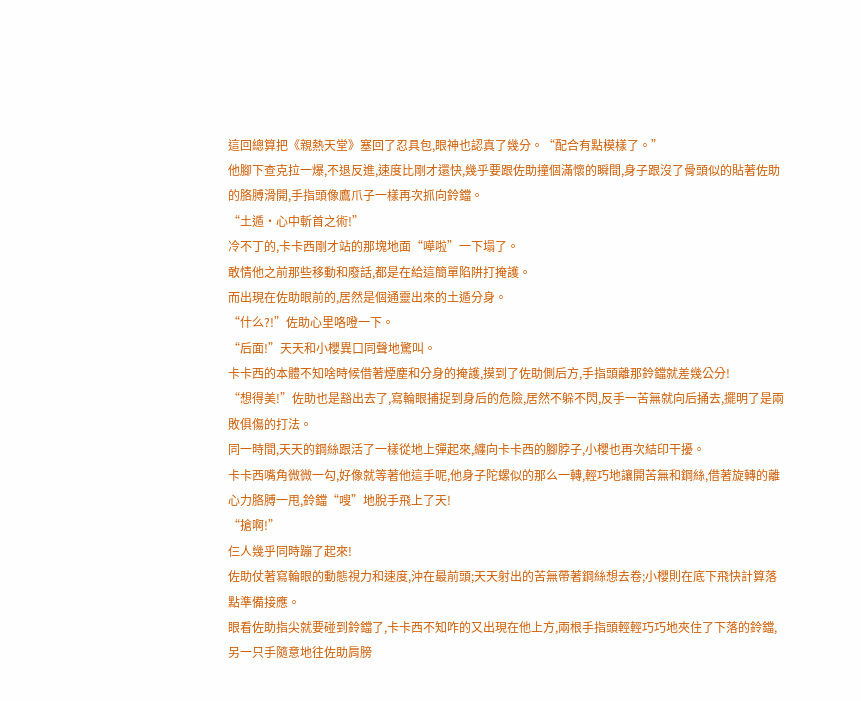這回總算把《親熱天堂》塞回了忍具包,眼神也認真了幾分。“配合有點模樣了。”
他腳下查克拉一爆,不退反進,速度比剛才還快,幾乎要跟佐助撞個滿懷的瞬間,身子跟沒了骨頭似的貼著佐助的胳膊滑開,手指頭像鷹爪子一樣再次抓向鈴鐺。
“土遁·心中斬首之術!”
冷不丁的,卡卡西剛才站的那塊地面“嘩啦”一下塌了。
敢情他之前那些移動和廢話,都是在給這簡單陷阱打掩護。
而出現在佐助眼前的,居然是個通靈出來的土遁分身。
“什么?!”佐助心里咯噔一下。
“后面!”天天和小櫻異口同聲地驚叫。
卡卡西的本體不知啥時候借著煙塵和分身的掩護,摸到了佐助側后方,手指頭離那鈴鐺就差幾公分!
“想得美!”佐助也是豁出去了,寫輪眼捕捉到身后的危險,居然不躲不閃,反手一苦無就向后捅去,擺明了是兩敗俱傷的打法。
同一時間,天天的鋼絲跟活了一樣從地上彈起來,纏向卡卡西的腳脖子,小櫻也再次結印干擾。
卡卡西嘴角微微一勾,好像就等著他這手呢,他身子陀螺似的那么一轉,輕巧地讓開苦無和鋼絲,借著旋轉的離心力胳膊一甩,鈴鐺“嗖”地脫手飛上了天!
“搶啊!”
仨人幾乎同時蹦了起來!
佐助仗著寫輪眼的動態視力和速度,沖在最前頭;天天射出的苦無帶著鋼絲想去卷;小櫻則在底下飛快計算落點準備接應。
眼看佐助指尖就要碰到鈴鐺了,卡卡西不知咋的又出現在他上方,兩根手指頭輕輕巧巧地夾住了下落的鈴鐺,另一只手隨意地往佐助肩膀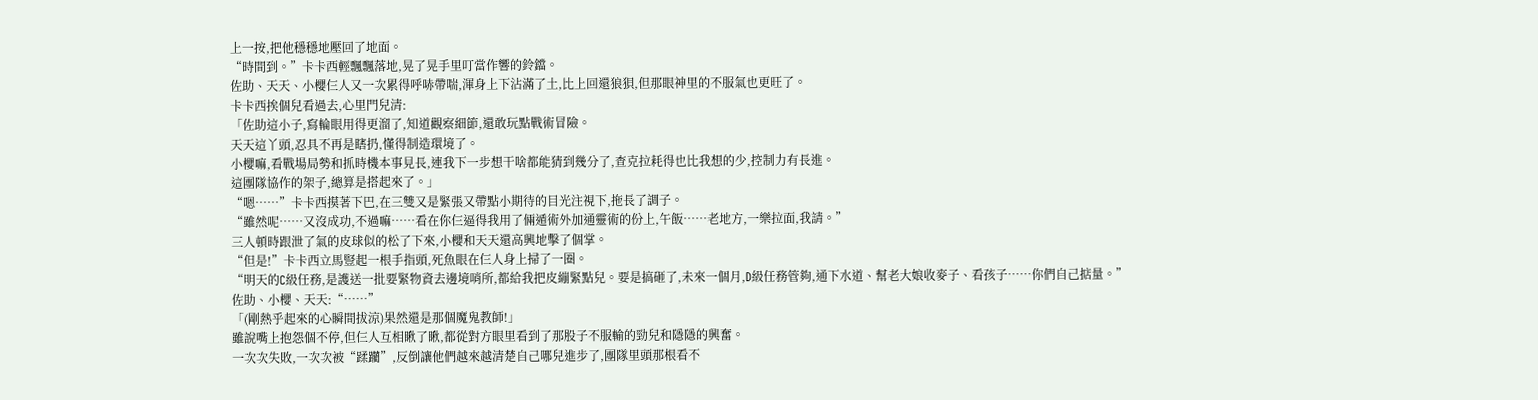上一按,把他穩穩地壓回了地面。
“時間到。”卡卡西輕飄飄落地,晃了晃手里叮當作響的鈴鐺。
佐助、天天、小櫻仨人又一次累得呼哧帶喘,渾身上下沾滿了土,比上回還狼狽,但那眼神里的不服氣也更旺了。
卡卡西挨個兒看過去,心里門兒清:
「佐助這小子,寫輪眼用得更溜了,知道觀察細節,還敢玩點戰術冒險。
天天這丫頭,忍具不再是瞎扔,懂得制造環境了。
小櫻嘛,看戰場局勢和抓時機本事見長,連我下一步想干啥都能猜到幾分了,查克拉耗得也比我想的少,控制力有長進。
這團隊協作的架子,總算是搭起來了。」
“嗯……”卡卡西摸著下巴,在三雙又是緊張又帶點小期待的目光注視下,拖長了調子。
“雖然呢……又沒成功,不過嘛……看在你仨逼得我用了倆遁術外加通靈術的份上,午飯……老地方,一樂拉面,我請。”
三人頓時跟泄了氣的皮球似的松了下來,小櫻和天天還高興地擊了個掌。
“但是!”卡卡西立馬豎起一根手指頭,死魚眼在仨人身上掃了一圈。
“明天的C級任務,是護送一批要緊物資去邊境哨所,都給我把皮繃緊點兒。要是搞砸了,未來一個月,D級任務管夠,通下水道、幫老大娘收麥子、看孩子……你們自己掂量。”
佐助、小櫻、天天:“……”
「(剛熱乎起來的心瞬間拔涼)果然還是那個魔鬼教師!」
雖說嘴上抱怨個不停,但仨人互相瞅了瞅,都從對方眼里看到了那股子不服輸的勁兒和隱隱的興奮。
一次次失敗,一次次被“蹂躪”,反倒讓他們越來越清楚自己哪兒進步了,團隊里頭那根看不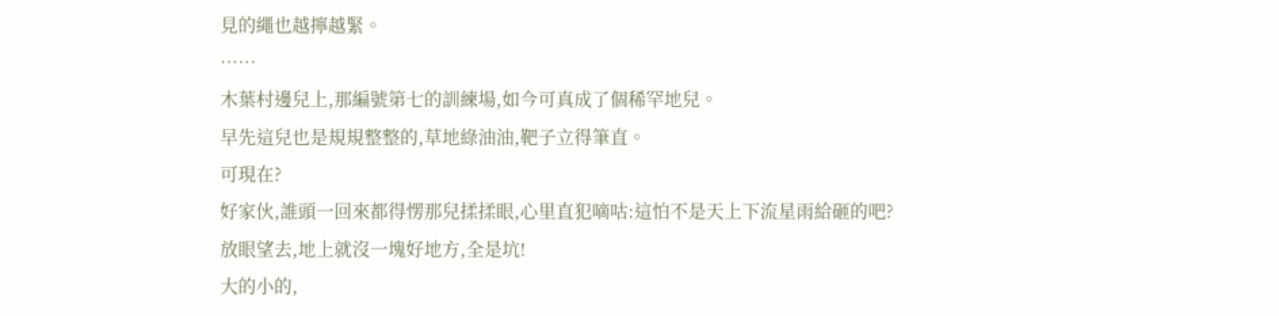見的繩也越擰越緊。
……
木葉村邊兒上,那編號第七的訓練場,如今可真成了個稀罕地兒。
早先這兒也是規規整整的,草地綠油油,靶子立得筆直。
可現在?
好家伙,誰頭一回來都得愣那兒揉揉眼,心里直犯嘀咕:這怕不是天上下流星雨給砸的吧?
放眼望去,地上就沒一塊好地方,全是坑!
大的小的,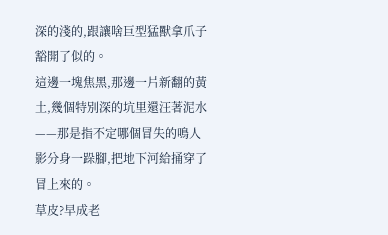深的淺的,跟讓啥巨型猛獸拿爪子豁開了似的。
這邊一塊焦黑,那邊一片新翻的黃土,幾個特別深的坑里還汪著泥水——那是指不定哪個冒失的鳴人影分身一跺腳,把地下河給捅穿了冒上來的。
草皮?早成老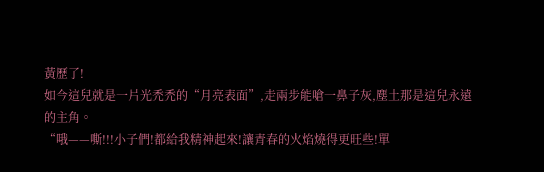黃歷了!
如今這兒就是一片光禿禿的“月亮表面”,走兩步能嗆一鼻子灰,塵土那是這兒永遠的主角。
“哦——嘶!!!小子們!都給我精神起來!讓青春的火焰燒得更旺些!單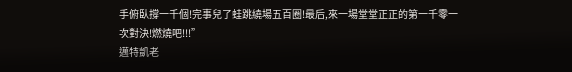手俯臥撐一千個!完事兒了蛙跳繞場五百圈!最后,來一場堂堂正正的第一千零一次對決!燃燒吧!!!”
邁特凱老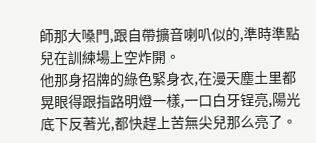師那大嗓門,跟自帶擴音喇叭似的,準時準點兒在訓練場上空炸開。
他那身招牌的綠色緊身衣,在漫天塵土里都晃眼得跟指路明燈一樣,一口白牙锃亮,陽光底下反著光,都快趕上苦無尖兒那么亮了。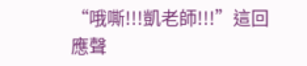“哦嘶!!!凱老師!!!”這回應聲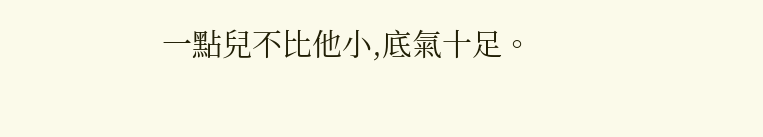一點兒不比他小,底氣十足。